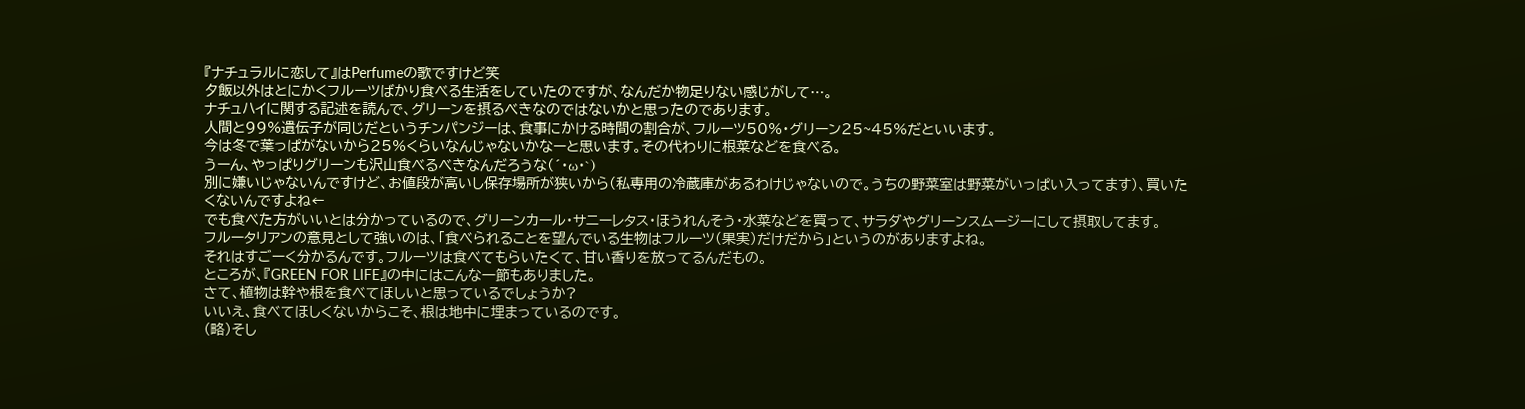『ナチュラルに恋して』はPerfumeの歌ですけど笑
夕飯以外はとにかくフルーツばかり食べる生活をしていたのですが、なんだか物足りない感じがして…。
ナチュハイに関する記述を読んで、グリーンを摂るべきなのではないかと思ったのであります。
人間と99%遺伝子が同じだというチンパンジーは、食事にかける時間の割合が、フルーツ50%・グリーン25~45%だといいます。
今は冬で葉っぱがないから25%くらいなんじゃないかなーと思います。その代わりに根菜などを食べる。
うーん、やっぱりグリーンも沢山食べるべきなんだろうな(´・ω・`)
別に嫌いじゃないんですけど、お値段が高いし保存場所が狭いから(私専用の冷蔵庫があるわけじゃないので。うちの野菜室は野菜がいっぱい入ってます)、買いたくないんですよね←
でも食べた方がいいとは分かっているので、グリーンカール・サニーレタス・ほうれんそう・水菜などを買って、サラダやグリーンスムージーにして摂取してます。
フルータリアンの意見として強いのは、「食べられることを望んでいる生物はフルーツ(果実)だけだから」というのがありますよね。
それはすごーく分かるんです。フルーツは食べてもらいたくて、甘い香りを放ってるんだもの。
ところが、『GREEN FOR LIFE』の中にはこんな一節もありました。
さて、植物は幹や根を食べてほしいと思っているでしょうか?
いいえ、食べてほしくないからこそ、根は地中に埋まっているのです。
(略)そし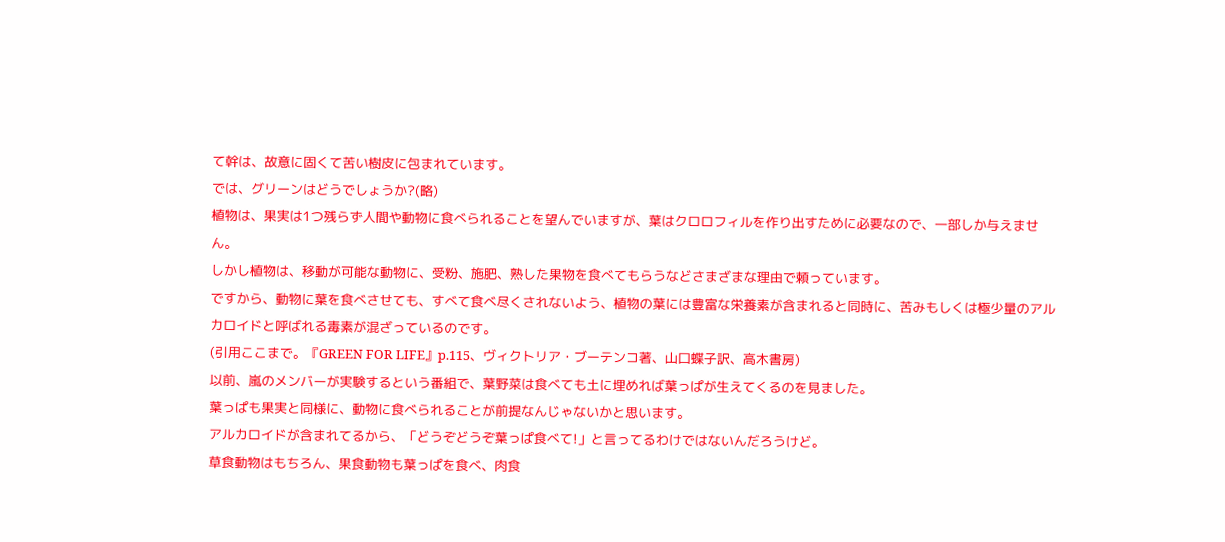て幹は、故意に固くて苦い樹皮に包まれています。
では、グリーンはどうでしょうか?(略)
植物は、果実は1つ残らず人間や動物に食べられることを望んでいますが、葉はクロロフィルを作り出すために必要なので、一部しか与えません。
しかし植物は、移動が可能な動物に、受粉、施肥、熟した果物を食べてもらうなどさまざまな理由で頼っています。
ですから、動物に葉を食べさせても、すべて食べ尽くされないよう、植物の葉には豊富な栄養素が含まれると同時に、苦みもしくは極少量のアルカロイドと呼ばれる毒素が混ざっているのです。
(引用ここまで。『GREEN FOR LIFE』p.115、ヴィクトリア・ブーテンコ著、山口蝶子訳、高木書房)
以前、嵐のメンバーが実験するという番組で、葉野菜は食べても土に埋めれば葉っぱが生えてくるのを見ました。
葉っぱも果実と同様に、動物に食べられることが前提なんじゃないかと思います。
アルカロイドが含まれてるから、「どうぞどうぞ葉っぱ食べて!」と言ってるわけではないんだろうけど。
草食動物はもちろん、果食動物も葉っぱを食べ、肉食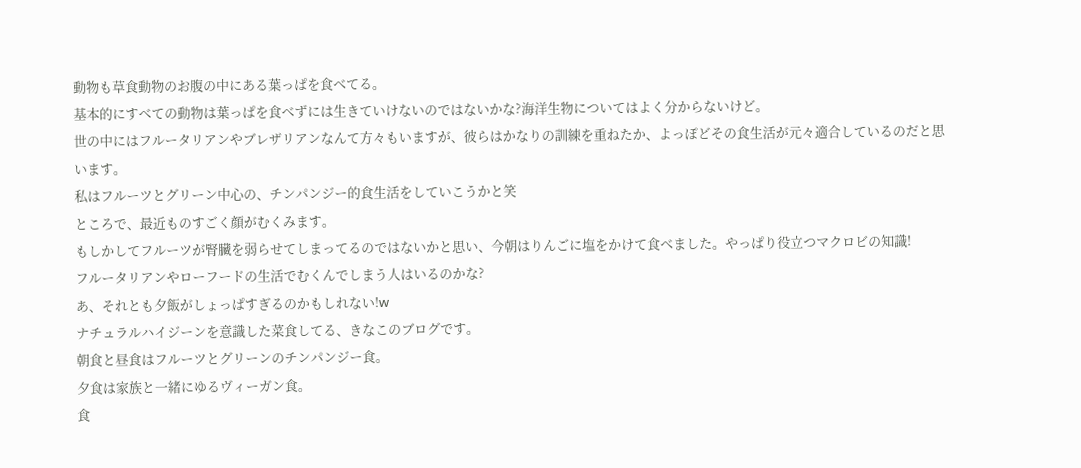動物も草食動物のお腹の中にある葉っぱを食べてる。
基本的にすべての動物は葉っぱを食べずには生きていけないのではないかな?海洋生物についてはよく分からないけど。
世の中にはフルータリアンやブレザリアンなんて方々もいますが、彼らはかなりの訓練を重ねたか、よっぽどその食生活が元々適合しているのだと思います。
私はフルーツとグリーン中心の、チンパンジー的食生活をしていこうかと笑
ところで、最近ものすごく顔がむくみます。
もしかしてフルーツが腎臓を弱らせてしまってるのではないかと思い、今朝はりんごに塩をかけて食べました。やっぱり役立つマクロビの知識!
フルータリアンやローフードの生活でむくんでしまう人はいるのかな?
あ、それとも夕飯がしょっぱすぎるのかもしれない!w
ナチュラルハイジーンを意識した菜食してる、きなこのブログです。
朝食と昼食はフルーツとグリーンのチンパンジー食。
夕食は家族と一緒にゆるヴィーガン食。
食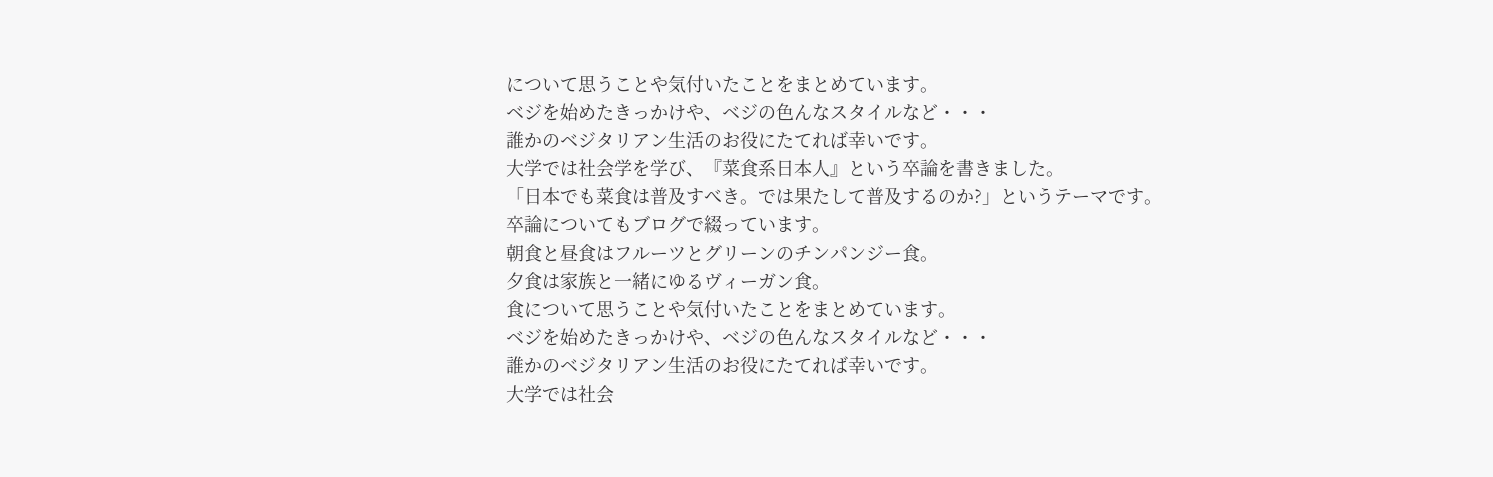について思うことや気付いたことをまとめています。
ベジを始めたきっかけや、ベジの色んなスタイルなど・・・
誰かのベジタリアン生活のお役にたてれば幸いです。
大学では社会学を学び、『菜食系日本人』という卒論を書きました。
「日本でも菜食は普及すべき。では果たして普及するのか?」というテーマです。
卒論についてもブログで綴っています。
朝食と昼食はフルーツとグリーンのチンパンジー食。
夕食は家族と一緒にゆるヴィーガン食。
食について思うことや気付いたことをまとめています。
ベジを始めたきっかけや、ベジの色んなスタイルなど・・・
誰かのベジタリアン生活のお役にたてれば幸いです。
大学では社会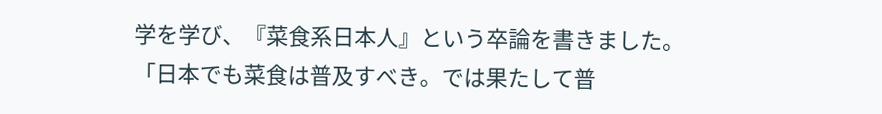学を学び、『菜食系日本人』という卒論を書きました。
「日本でも菜食は普及すべき。では果たして普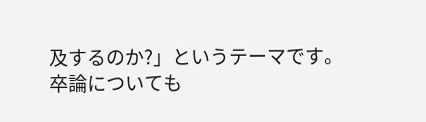及するのか?」というテーマです。
卒論についても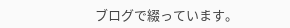ブログで綴っています。